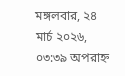মঙ্গলবার, ২৪ মার্চ ২০২৬, ০৩:৩৯ অপরাহ্ন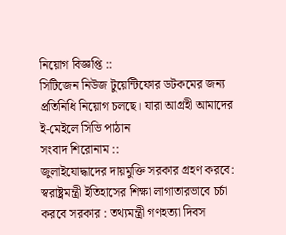নিয়োগ বিজ্ঞপ্তি ::
সিটিজেন নিউজ টুয়েন্টিফোর ডটকমের জন্য প্রতিনিধি নিয়োগ চলছে। যারা আগ্রহী আমাদের ই-মেইলে সিভি পাঠান
সংবাদ শিরোনাম ::
জুলাইযোদ্ধাদের দায়মুক্তি সরকার গ্রহণ করবে: স্বরাষ্ট্রমন্ত্রী ইতিহাসের শিক্ষা লাগাতারভাবে চর্চা করবে সরকার : তথ্যমন্ত্রী গণহত্যা দিবস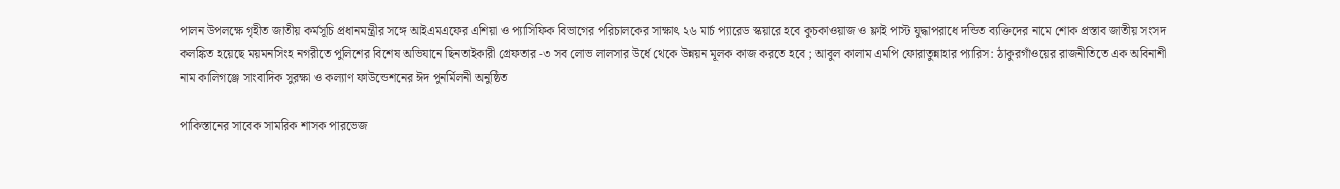পালন উপলক্ষে গৃহীত জাতীয় কর্মসূচি প্রধানমন্ত্রীর সঙ্গে আইএমএফের এশিয়া ও প্যাসিফিক বিভাগের পরিচালকের সাক্ষাৎ ২৬ মার্চ প্যারেড স্কয়ারে হবে কুচকাওয়াজ ও ফ্লাই পাস্ট যুদ্ধাপরাধে দন্ডিত ব্যক্তিদের নামে শোক প্রস্তাব জাতীয় সংসদ কলঙ্কিত হয়েছে ময়মনসিংহ নগরীতে পুলিশের বিশেষ অভিযানে ছিনতাইকারী গ্রেফতার -৩ সব লোভ লালসার উর্ধে থেকে উন্নয়ন মূলক কাজ করতে হবে ; আবুল কালাম এমপি ফোরাতুন্নাহার প্যারিস: ঠাকুরগাঁওয়ের রাজনীতিতে এক অবিনাশী নাম কালিগঞ্জে সাংবাদিক সুরক্ষা ও কল্যাণ ফাউন্ডেশনের ঈদ পুনর্মিলনী অনুষ্ঠিত

পাকিস্তানের সাবেক সামরিক শাসক পারভেজ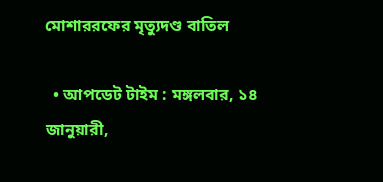মোশাররফের মৃত্যুদণ্ড বাতিল

  • আপডেট টাইম : মঙ্গলবার, ১৪ জানুয়ারী,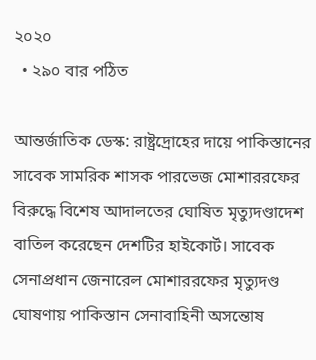২০২০
  • ২৯০ বার পঠিত

আন্তর্জাতিক ডেস্ক: রাষ্ট্রদ্রোহের দায়ে পাকিস্তানের সাবেক সামরিক শাসক পারভেজ মোশাররফের বিরুদ্ধে বিশেষ আদালতের ঘোষিত মৃত্যুদণ্ডাদেশ বাতিল করেছেন দেশটির হাইকোর্ট। সাবেক সেনাপ্রধান জেনারেল মোশাররফের মৃত্যুদণ্ড ঘোষণায় পাকিস্তান সেনাবাহিনী অসন্তোষ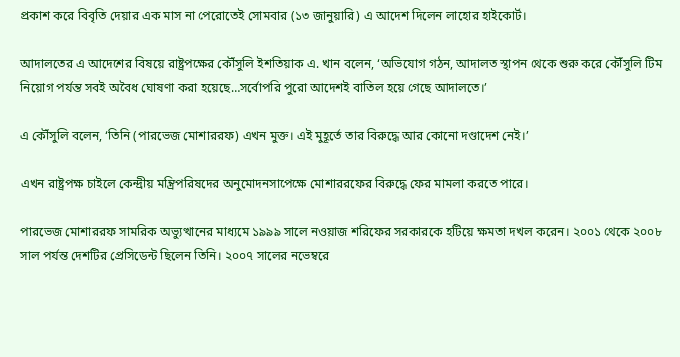প্রকাশ করে বিবৃতি দেয়ার এক মাস না পেরোতেই সোমবার (১৩ জানুয়ারি) এ আদেশ দিলেন লাহোর হাইকোর্ট।

আদালতের এ আদেশের বিষয়ে রাষ্ট্রপক্ষের কৌঁসুলি ইশতিয়াক এ. খান বলেন, ‘অভিযোগ গঠন, আদালত স্থাপন থেকে শুরু করে কৌঁসুলি টিম নিয়োগ পর্যন্ত সবই অবৈধ ঘোষণা করা হয়েছে…সর্বোপরি পুরো আদেশই বাতিল হয়ে গেছে আদালতে।’

এ কৌঁসুলি বলেন, ‘তিনি (পারভেজ মোশাররফ) এখন মুক্ত। এই মুহূর্তে তার বিরুদ্ধে আর কোনো দণ্ডাদেশ নেই।’

এখন রাষ্ট্রপক্ষ চাইলে কেন্দ্রীয় মন্ত্রিপরিষদের অনুমোদনসাপেক্ষে মোশাররফের বিরুদ্ধে ফের মামলা করতে পারে।

পারভেজ মোশাররফ সামরিক অভ্যুত্থানের মাধ্যমে ১৯৯৯ সালে নওয়াজ শরিফের সরকারকে হটিয়ে ক্ষমতা দখল করেন। ২০০১ থেকে ২০০৮ সাল পর্যন্ত দেশটির প্রেসিডেন্ট ছিলেন তিনি। ২০০৭ সালের নভেম্বরে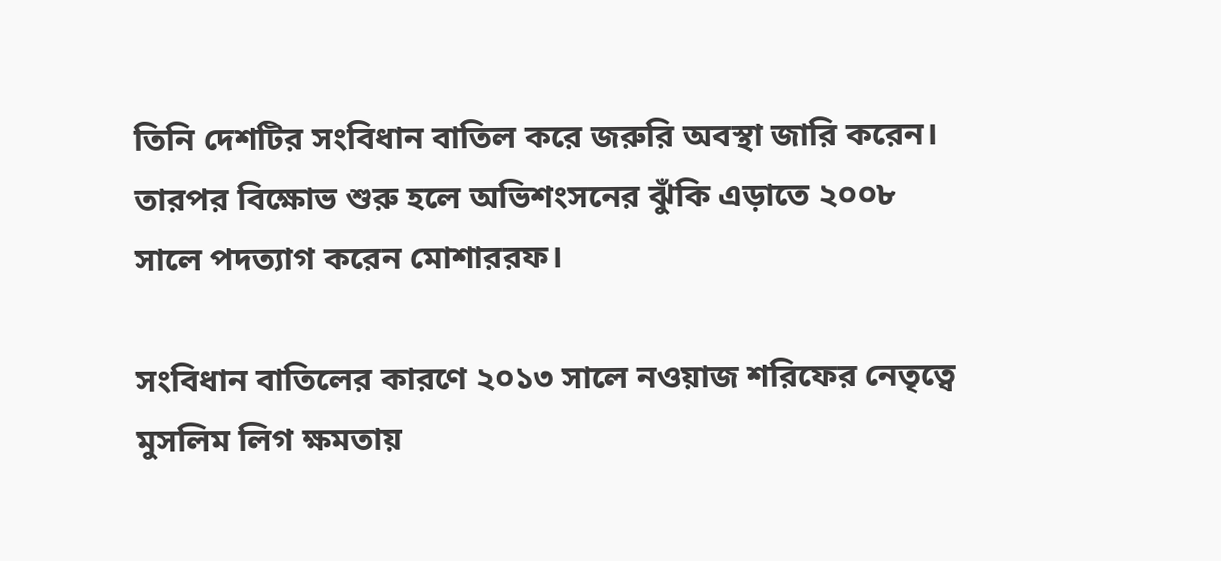তিনি দেশটির সংবিধান বাতিল করে জরুরি অবস্থা জারি করেন। তারপর বিক্ষোভ শুরু হলে অভিশংসনের ঝুঁকি এড়াতে ২০০৮ সালে পদত্যাগ করেন মোশাররফ।

সংবিধান বাতিলের কারণে ২০১৩ সালে নওয়াজ শরিফের নেতৃত্বে মুসলিম লিগ ক্ষমতায়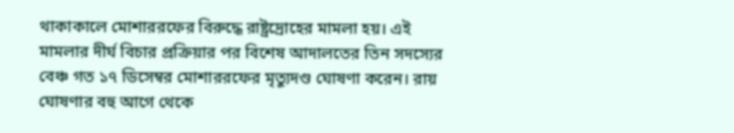থাকাকালে মোশাররফের বিরুদ্ধে রাষ্ট্রদ্রোহের মামলা হয়। এই মামলার দীর্ঘ বিচার প্রক্রিয়ার পর বিশেষ আদালতের তিন সদস্যের বেঞ্চ গত ১৭ ডিসেম্বর মোশাররফের মৃত্যুদণ্ড ঘোষণা করেন। রায় ঘোষণার বহু আগে থেকে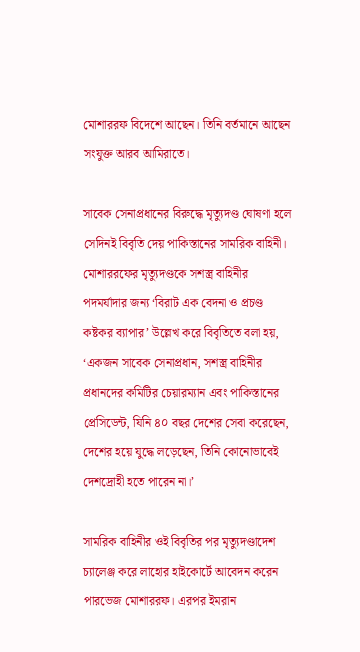মোশাররফ বিদেশে আছেন। তিনি বর্তমানে আছেন সংযুক্ত আরব আমিরাতে।

সাবেক সেনাপ্রধানের বিরুদ্ধে মৃত্যুদণ্ড ঘোষণা হলে সেদিনই বিবৃতি দেয় পাকিস্তানের সামরিক বাহিনী। মোশাররফের মৃত্যুদণ্ডকে সশস্ত্র বাহিনীর পদমর্যাদার জন্য ‘বিরাট এক বেদনা ও প্রচণ্ড কষ্টকর ব্যাপার’ উল্লেখ করে বিবৃতিতে বলা হয়, ‘একজন সাবেক সেনাপ্রধান, সশস্ত্র বাহিনীর প্রধানদের কমিটির চেয়ারম্যান এবং পাকিস্তানের প্রেসিডেন্ট, যিনি ৪০ বছর দেশের সেবা করেছেন, দেশের হয়ে যুদ্ধে লড়েছেন, তিনি কোনোভাবেই দেশদ্রোহী হতে পারেন না।’

সামরিক বাহিনীর ওই বিবৃতির পর মৃত্যুদণ্ডাদেশ চ্যালেঞ্জ করে লাহোর হাইকোর্টে আবেদন করেন পারভেজ মোশাররফ। এরপর ইমরান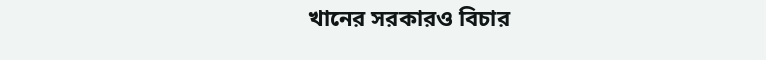খানের সরকারও বিচার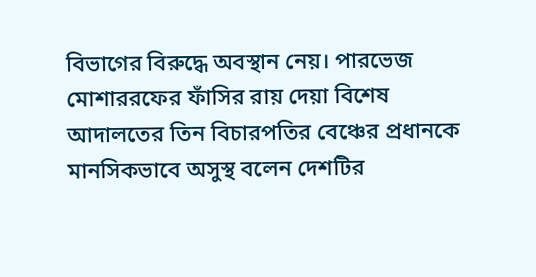বিভাগের বিরুদ্ধে অবস্থান নেয়। পারভেজ মোশাররফের ফাঁসির রায় দেয়া বিশেষ আদালতের তিন বিচারপতির বেঞ্চের প্রধানকে মানসিকভাবে অসুস্থ বলেন দেশটির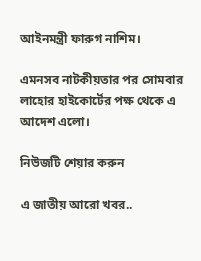আইনমন্ত্রী ফারুগ নাশিম।

এমনসব নাটকীয়তার পর সোমবার লাহোর হাইকোর্টের পক্ষ থেকে এ আদেশ এলো।

নিউজটি শেয়ার করুন

এ জাতীয় আরো খবর..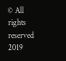© All rights reserved  2019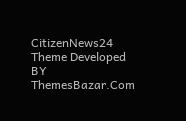CitizenNews24
Theme Developed BY ThemesBazar.Com